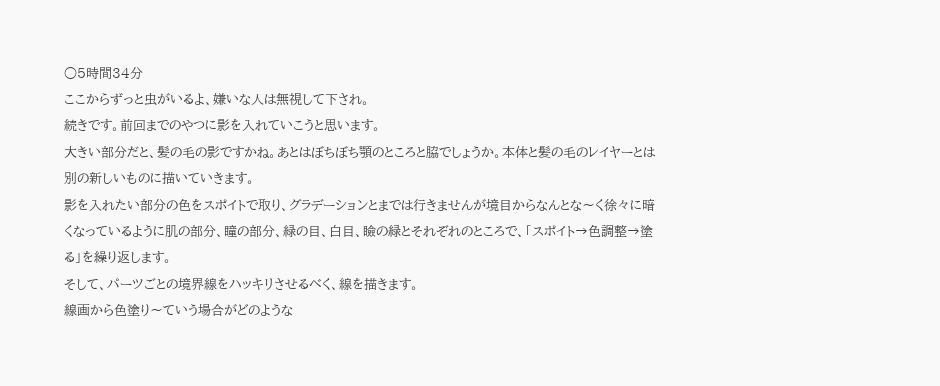○5時間34分
ここからずっと虫がいるよ、嫌いな人は無視して下され。
続きです。前回までのやつに影を入れていこうと思います。
大きい部分だと、髪の毛の影ですかね。あとはぼちぼち顎のところと脇でしょうか。本体と髪の毛のレイヤーとは別の新しいものに描いていきます。
影を入れたい部分の色をスポイトで取り、グラデーションとまでは行きませんが境目からなんとな〜く徐々に暗くなっているように肌の部分、瞳の部分、緑の目、白目、瞼の緑とそれぞれのところで、「スポイト→色調整→塗る」を繰り返します。
そして、パーツごとの境界線をハッキリさせるべく、線を描きます。
線画から色塗り〜ていう場合がどのような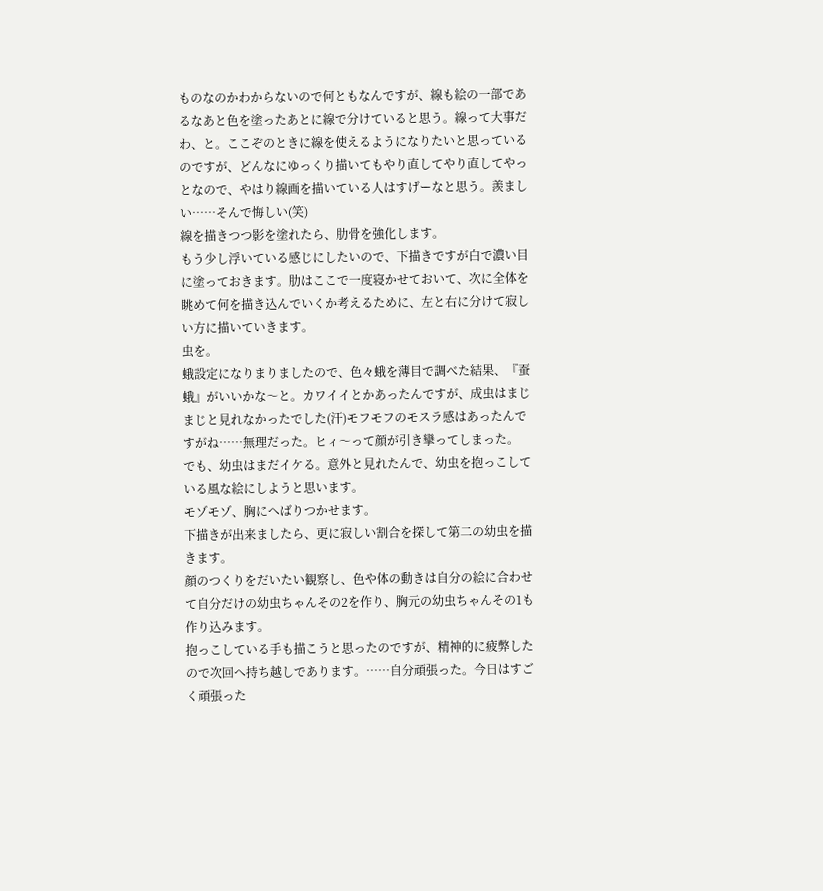ものなのかわからないので何ともなんですが、線も絵の一部であるなあと色を塗ったあとに線で分けていると思う。線って大事だわ、と。ここぞのときに線を使えるようになりたいと思っているのですが、どんなにゆっくり描いてもやり直してやり直してやっとなので、やはり線画を描いている人はすげーなと思う。羨ましい……そんで悔しい(笑)
線を描きつつ影を塗れたら、肋骨を強化します。
もう少し浮いている感じにしたいので、下描きですが白で濃い目に塗っておきます。肋はここで一度寝かせておいて、次に全体を眺めて何を描き込んでいくか考えるために、左と右に分けて寂しい方に描いていきます。
虫を。
蛾設定になりまりましたので、色々蛾を薄目で調べた結果、『蚕蛾』がいいかな〜と。カワイイとかあったんですが、成虫はまじまじと見れなかったでした(汗)モフモフのモスラ感はあったんですがね……無理だった。ヒィ〜って顔が引き攣ってしまった。
でも、幼虫はまだイケる。意外と見れたんで、幼虫を抱っこしている風な絵にしようと思います。
モゾモゾ、胸にへばりつかせます。
下描きが出来ましたら、更に寂しい割合を探して第二の幼虫を描きます。
顔のつくりをだいたい観察し、色や体の動きは自分の絵に合わせて自分だけの幼虫ちゃんその2を作り、胸元の幼虫ちゃんその1も作り込みます。
抱っこしている手も描こうと思ったのですが、精神的に疲弊したので次回へ持ち越しであります。……自分頑張った。今日はすごく頑張った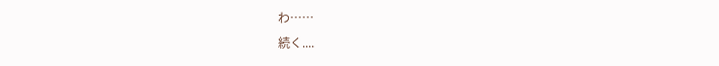わ……
続く....